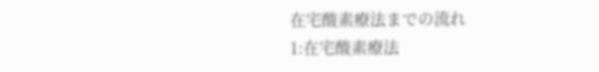在宅酸素療法までの流れ
1:在宅酸素療法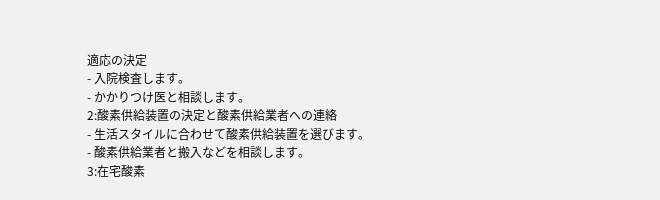適応の決定
- 入院検査します。
- かかりつけ医と相談します。
2:酸素供給装置の決定と酸素供給業者への連絡
- 生活スタイルに合わせて酸素供給装置を選びます。
- 酸素供給業者と搬入などを相談します。
3:在宅酸素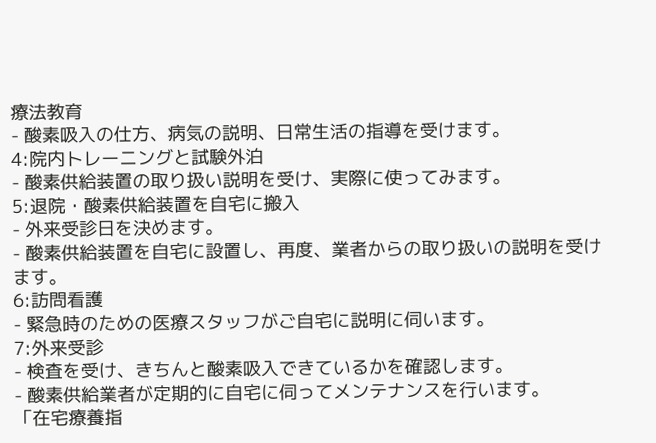療法教育
- 酸素吸入の仕方、病気の説明、日常生活の指導を受けます。
4:院内トレーニングと試験外泊
- 酸素供給装置の取り扱い説明を受け、実際に使ってみます。
5:退院・酸素供給装置を自宅に搬入
- 外来受診日を決めます。
- 酸素供給装置を自宅に設置し、再度、業者からの取り扱いの説明を受けます。
6:訪問看護
- 緊急時のための医療スタッフがご自宅に説明に伺います。
7:外来受診
- 検査を受け、きちんと酸素吸入できているかを確認します。
- 酸素供給業者が定期的に自宅に伺ってメンテナンスを行います。
「在宅療養指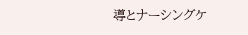導とナーシングケ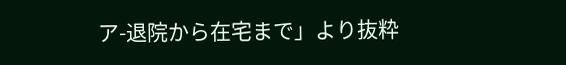ア-退院から在宅まで」より抜粋